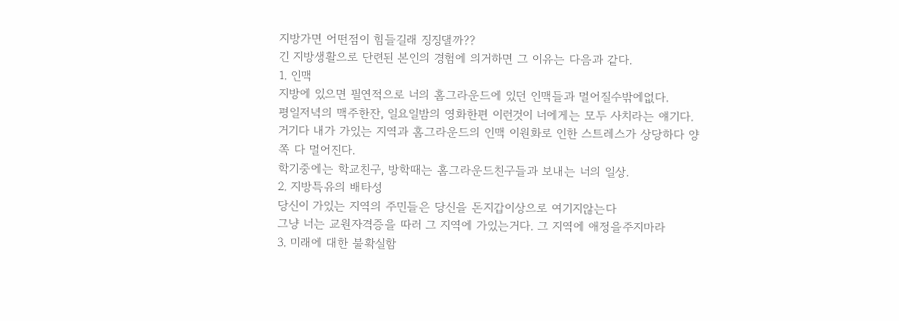지방가면 어떤점이 힘들길래 징징댈까??
긴 지방생활으로 단련된 본인의 경험에 의거하면 그 이유는 다음과 같다.
1. 인맥
지방에 있으면 필연적으로 너의 홈그라운드에 있던 인맥들과 멀어질수밖에없다.
평일저녁의 맥주한잔, 일요일밤의 영화한편 이런것이 너에게는 모두 사치라는 얘기다.
거기다 내가 가있는 지역과 홈그라운드의 인맥 이원화로 인한 스트레스가 상당하다 양쪽 다 멀어진다.
학기중에는 학교친구, 방학때는 홈그라운드친구들과 보내는 너의 일상.
2. 지방특유의 배타성
당신이 가있는 지역의 주민들은 당신을 돈지갑이상으로 여기지않는다
그냥 너는 교원자격증을 따러 그 지역에 가있는거다. 그 지역에 애정을주지마라
3. 미래에 대한 불확실함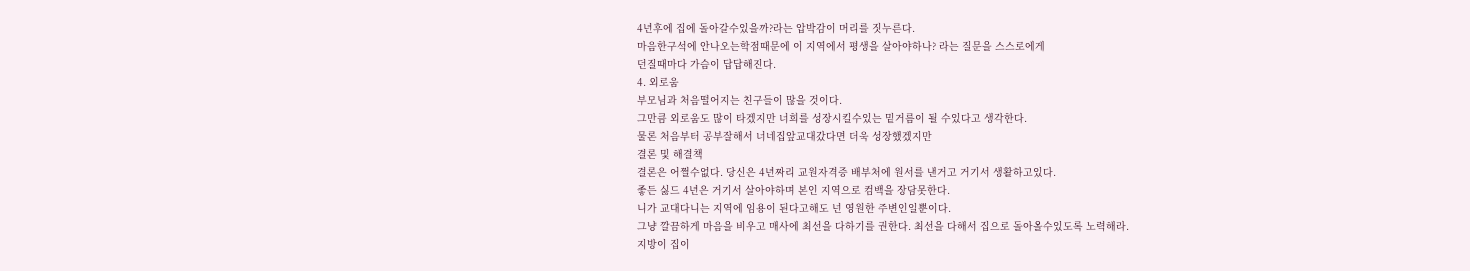4년후에 집에 돌아갈수있을까?라는 압박감이 머리를 짓누른다.
마음한구석에 안나오는학점때문에 이 지역에서 평생을 살아야하나? 라는 질문을 스스로에게
던질때마다 가슴이 답답해진다.
4. 외로움
부모님과 처음떨어지는 친구들이 많을 것이다.
그만큼 외로움도 많이 타겠지만 너희를 성장시킬수있는 밑거름이 될 수있다고 생각한다.
물론 처음부터 공부잘해서 너네집앞교대갔다면 더욱 성장했겠지만
결론 및 해결책
결론은 어쩔수없다. 당신은 4년짜리 교원자격증 배부처에 원서를 낸거고 거기서 생활하고있다.
좋든 싫드 4년은 거기서 살아야하며 본인 지역으로 컴백을 장담못한다.
니가 교대다니는 지역에 임용이 된다고해도 넌 영원한 주변인일뿐이다.
그냥 깔끔하게 마음을 비우고 매사에 최선을 다하기를 권한다. 최선을 다해서 집으로 돌아올수있도록 노력해라.
지방이 집이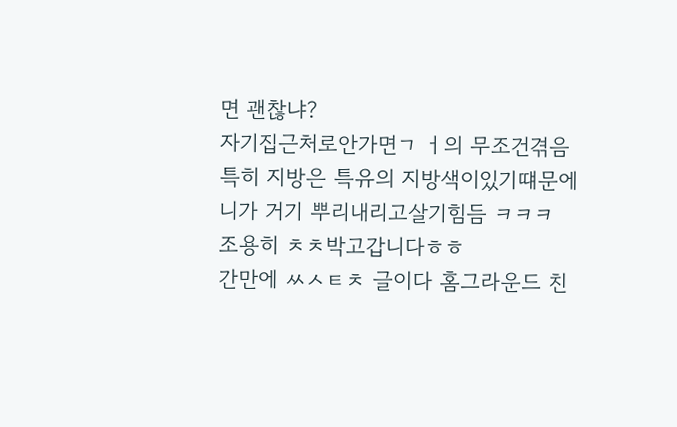면 괜찮냐?
자기집근처로안가면ㄱ ㅓ의 무조건겪음 특히 지방은 특유의 지방색이있기떄문에 니가 거기 뿌리내리고살기힘듬 ㅋㅋㅋ
조용히 ㅊㅊ박고갑니다ㅎㅎ
간만에 ㅆㅅㅌㅊ 글이다 홈그라운드 친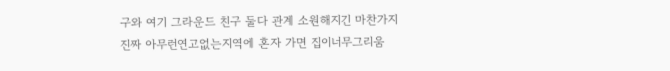구와 여기 그라운드 친구 둘다 관계 소원해지긴 마찬가지
진짜 아무런연고없는지역에 혼자 가면 집이너무그리움